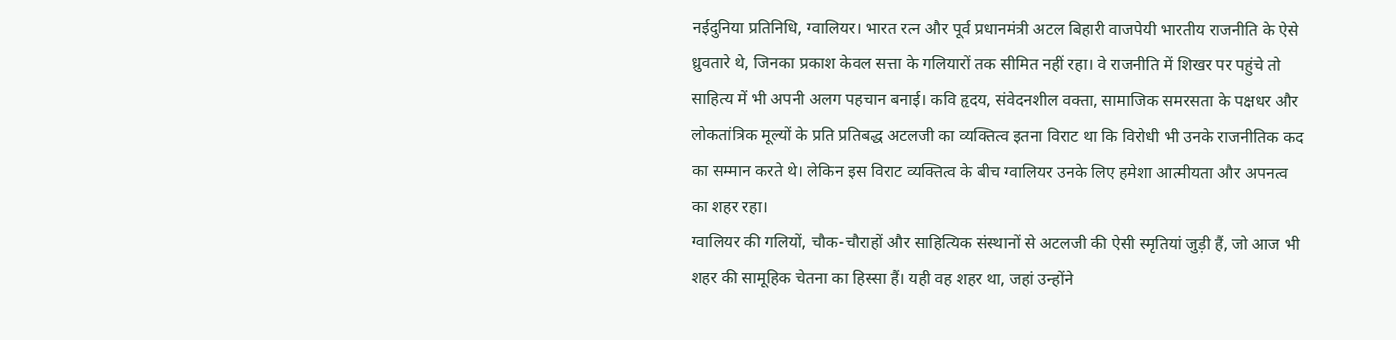नईदुनिया प्रतिनिधि, ग्वालियर। भारत रत्न और पूर्व प्रधानमंत्री अटल बिहारी वाजपेयी भारतीय राजनीति के ऐसे ध्रुवतारे थे, जिनका प्रकाश केवल सत्ता के गलियारों तक सीमित नहीं रहा। वे राजनीति में शिखर पर पहुंचे तो साहित्य में भी अपनी अलग पहचान बनाई। कवि हृदय, संवेदनशील वक्ता, सामाजिक समरसता के पक्षधर और लोकतांत्रिक मूल्यों के प्रति प्रतिबद्ध अटलजी का व्यक्तित्व इतना विराट था कि विरोधी भी उनके राजनीतिक कद का सम्मान करते थे। लेकिन इस विराट व्यक्तित्व के बीच ग्वालियर उनके लिए हमेशा आत्मीयता और अपनत्व का शहर रहा।
ग्वालियर की गलियों, चौक-चौराहों और साहित्यिक संस्थानों से अटलजी की ऐसी स्मृतियां जुड़ी हैं, जो आज भी शहर की सामूहिक चेतना का हिस्सा हैं। यही वह शहर था, जहां उन्होंने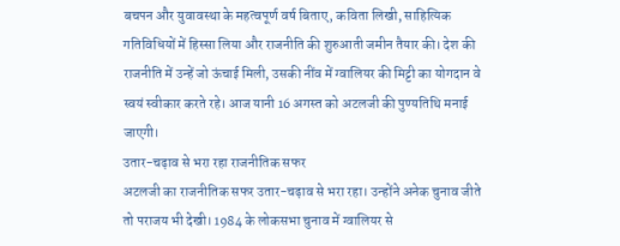बचपन और युवावस्था के महत्वपूर्ण वर्ष बिताए, कविता लिखी, साहित्यिक गतिविधियों में हिस्सा लिया और राजनीति की शुरुआती जमीन तैयार की। देश की राजनीति में उन्हें जो ऊंचाई मिली, उसकी नींव में ग्वालियर की मिट्टी का योगदान वे स्वयं स्वीकार करते रहे। आज यानी 16 अगस्त को अटलजी की पुण्यतिथि मनाई जाएगी।
उतार-चढ़ाव से भरा रहा राजनीतिक सफर
अटलजी का राजनीतिक सफर उतार-चढ़ाव से भरा रहा। उन्होंने अनेक चुनाव जीते तो पराजय भी देखी। 1984 के लोकसभा चुनाव में ग्वालियर से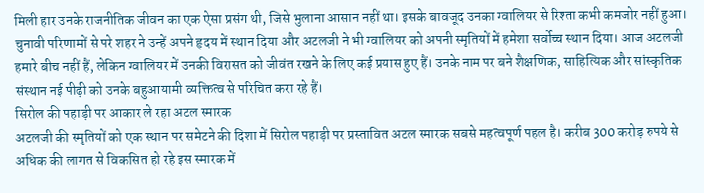मिली हार उनके राजनीतिक जीवन का एक ऐसा प्रसंग थी, जिसे भुलाना आसान नहीं था। इसके बावजूद उनका ग्वालियर से रिश्ता कभी कमजोर नहीं हुआ। चुनावी परिणामों से परे शहर ने उन्हें अपने हृदय में स्थान दिया और अटलजी ने भी ग्वालियर को अपनी स्मृतियों में हमेशा सर्वोच्च स्थान दिया। आज अटलजी हमारे बीच नहीं हैं, लेकिन ग्वालियर में उनकी विरासत को जीवंत रखने के लिए कई प्रयास हुए हैं। उनके नाम पर बने शैक्षणिक, साहित्यिक और सांस्कृतिक संस्थान नई पीढ़ी को उनके बहुआयामी व्यक्तित्व से परिचित करा रहे हैं।
सिरोल की पहाड़ी पर आकार ले रहा अटल स्मारक
अटलजी की स्मृतियों को एक स्थान पर समेटने की दिशा में सिरोल पहाड़ी पर प्रस्तावित अटल स्मारक सबसे महत्वपूर्ण पहल है। करीब 300 करोड़ रुपये से अधिक की लागत से विकसित हो रहे इस स्मारक में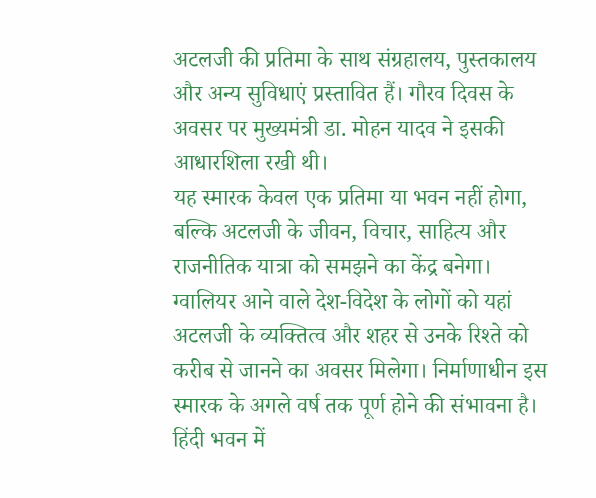अटलजी की प्रतिमा के साथ संग्रहालय, पुस्तकालय और अन्य सुविधाएं प्रस्तावित हैं। गौरव दिवस के अवसर पर मुख्यमंत्री डा. मोहन यादव ने इसकी आधारशिला रखी थी।
यह स्मारक केवल एक प्रतिमा या भवन नहीं होगा, बल्कि अटलजी के जीवन, विचार, साहित्य और राजनीतिक यात्रा को समझने का केंद्र बनेगा। ग्वालियर आने वाले देश-विदेश के लोगों को यहां अटलजी के व्यक्तित्व और शहर से उनके रिश्ते को करीब से जानने का अवसर मिलेगा। निर्माणाधीन इस स्मारक के अगले वर्ष तक पूर्ण होने की संभावना है।
हिंदी भवन में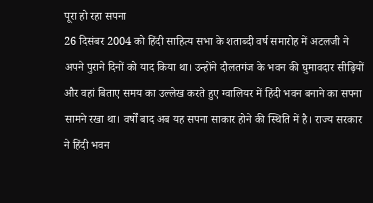पूरा हो रहा सपना
26 दिसंबर 2004 को हिंदी साहित्य सभा के शताब्दी वर्ष समारोह में अटलजी ने अपने पुराने दिनों को याद किया था। उन्होंने दौलतगंज के भवन की घुमावदार सीढ़ियों और वहां बिताए समय का उल्लेख करते हुए ग्वालियर में हिंदी भवन बनाने का सपना सामने रखा था। वर्षों बाद अब यह सपना साकार होने की स्थिति में है। राज्य सरकार ने हिंदी भवन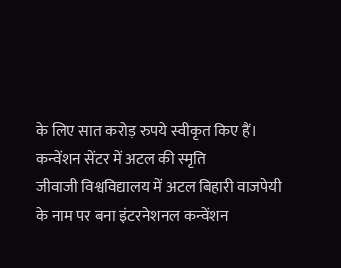के लिए सात करोड़ रुपये स्वीकृत किए हैं।
कन्वेंशन सेंटर में अटल की स्मृति
जीवाजी विश्वविद्यालय में अटल बिहारी वाजपेयी के नाम पर बना इंटरनेशनल कन्वेंशन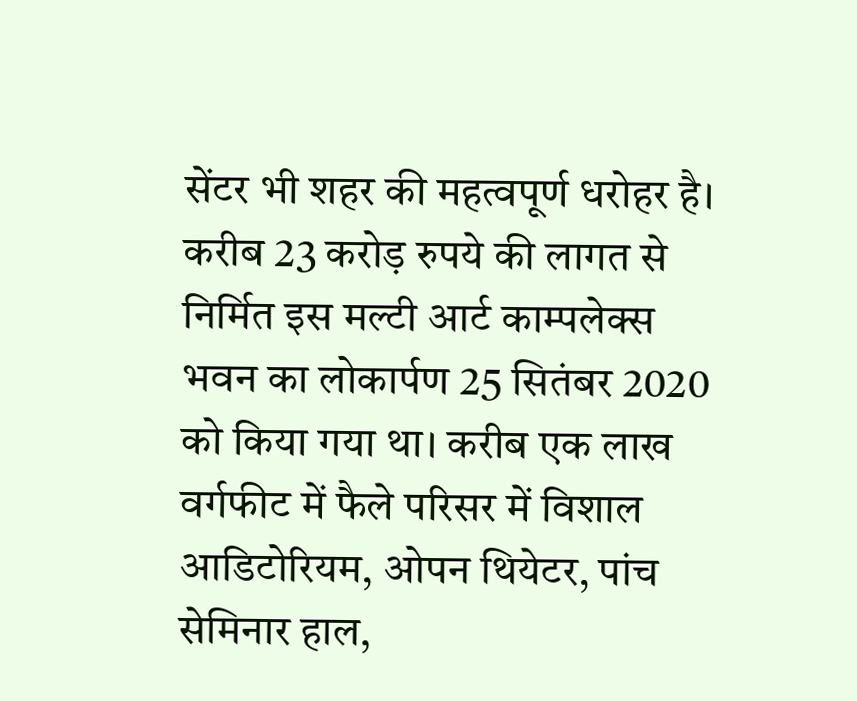सेंटर भी शहर की महत्वपूर्ण धरोहर है। करीब 23 करोड़ रुपये की लागत से निर्मित इस मल्टी आर्ट काम्पलेक्स भवन का लोकार्पण 25 सितंबर 2020 को किया गया था। करीब एक लाख वर्गफीट में फैले परिसर में विशाल आडिटोरियम, ओपन थियेटर, पांच सेमिनार हाल,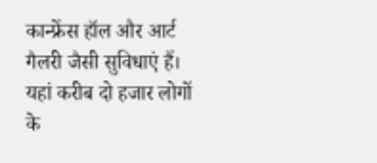कान्फ्रेंस हॉल और आर्ट गैलरी जैसी सुविधाएं हैं। यहां करीब दो हजार लोगों के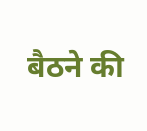बैठने की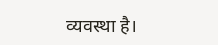व्यवस्था है।